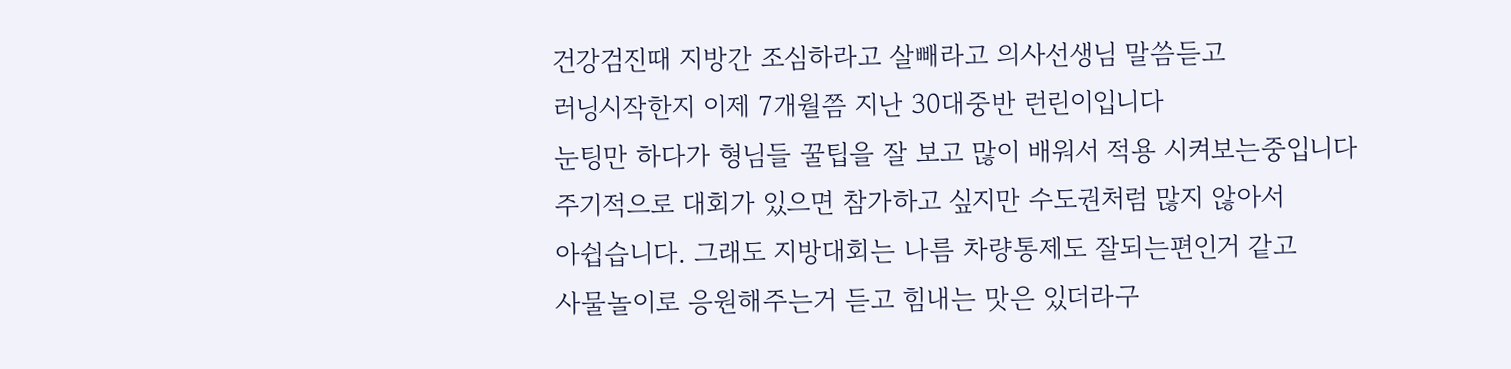건강검진때 지방간 조심하라고 살빼라고 의사선생님 말씀듣고
러닝시작한지 이제 7개월쯤 지난 30대중반 런린이입니다
눈팅만 하다가 형님들 꿀팁을 잘 보고 많이 배워서 적용 시켜보는중입니다
주기적으로 대회가 있으면 참가하고 싶지만 수도권처럼 많지 않아서
아쉽습니다. 그래도 지방대회는 나름 차량통제도 잘되는편인거 같고
사물놀이로 응원해주는거 듣고 힘내는 맛은 있더라구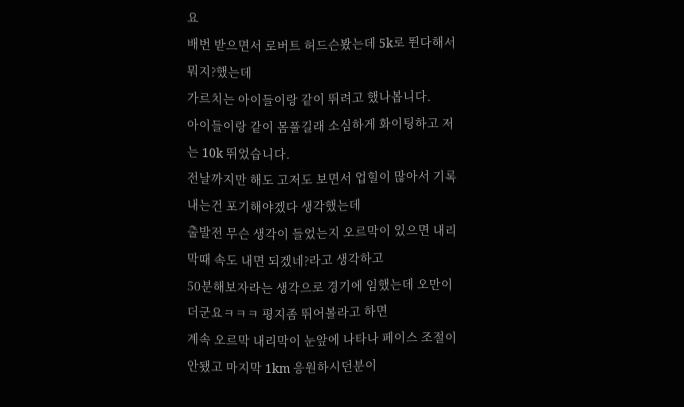요
배번 받으면서 로버트 허드슨봤는데 5k로 뛴다해서 뭐지?했는데
가르치는 아이들이랑 같이 뛰려고 했나봅니다.
아이들이랑 같이 몸풀길래 소심하게 화이팅하고 저는 10k 뛰었습니다.
전날까지만 해도 고저도 보면서 업힐이 많아서 기록 내는건 포기해야겠다 생각했는데
출발전 무슨 생각이 들었는지 오르막이 있으면 내리막때 속도 내면 되겠네?라고 생각하고
50분해보자라는 생각으로 경기에 임했는데 오만이더군요ㅋㅋㅋ 평지좀 뛰어볼라고 하면
계속 오르막 내리막이 눈앞에 나타나 페이스 조절이 안됐고 마지막 1km 응원하시던분이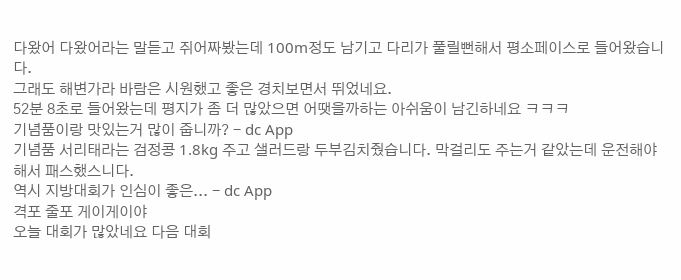다왔어 다왔어라는 말듣고 쥐어짜봤는데 100m정도 남기고 다리가 풀릴뻔해서 평소페이스로 들어왔습니다.
그래도 해변가라 바람은 시원했고 좋은 경치보면서 뛰었네요.
52분 8초로 들어왔는데 평지가 좀 더 많았으면 어땟을까하는 아쉬움이 남긴하네요 ㅋㅋㅋ
기념품이랑 맛있는거 많이 줍니까? - dc App
기념품 서리태라는 검정콩 1.8kg 주고 샐러드랑 두부김치줬습니다. 막걸리도 주는거 같았는데 운전해야해서 패스했스니다.
역시 지방대회가 인심이 좋은... - dc App
격포 줄포 게이게이야
오늘 대회가 많았네요 다음 대회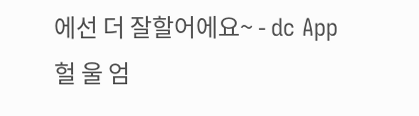에선 더 잘할어에요~ - dc App
헐 울 엄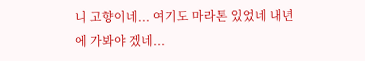니 고향이네... 여기도 마라톤 있었네 내년에 가봐야 겠네...